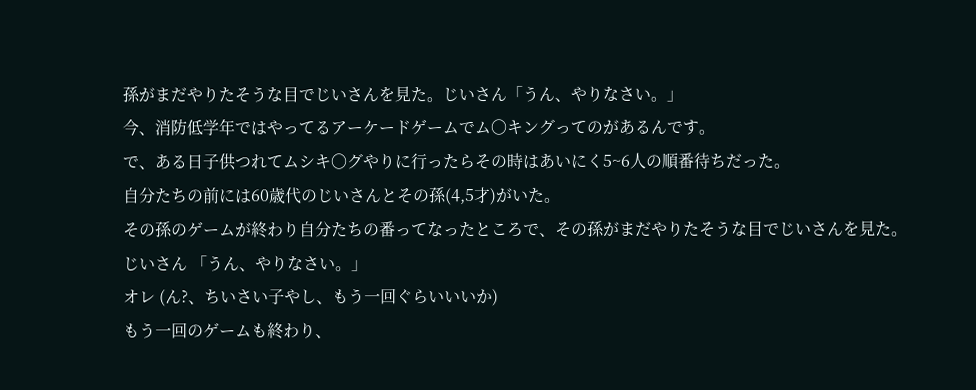孫がまだやりたそうな目でじいさんを見た。じいさん「うん、やりなさい。」
今、消防低学年ではやってるアーケードゲームでム〇キングってのがあるんです。
で、ある日子供つれてムシキ〇グやりに行ったらその時はあいにく5~6人の順番待ちだった。
自分たちの前には60歳代のじいさんとその孫(4,5才)がいた。
その孫のゲームが終わり自分たちの番ってなったところで、その孫がまだやりたそうな目でじいさんを見た。
じいさん 「うん、やりなさい。」
オレ (ん?、ちいさい子やし、もう一回ぐらいいいか)
もう一回のゲームも終わり、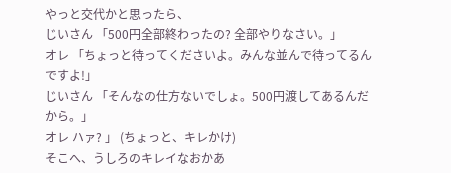やっと交代かと思ったら、
じいさん 「500円全部終わったの? 全部やりなさい。」
オレ 「ちょっと待ってくださいよ。みんな並んで待ってるんですよ!」
じいさん 「そんなの仕方ないでしょ。500円渡してあるんだから。」
オレ ハァ? 」 (ちょっと、キレかけ)
そこへ、うしろのキレイなおかあ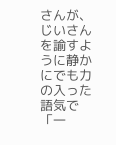さんが、じいさんを諭すように静かにでも力の入った語気で
「一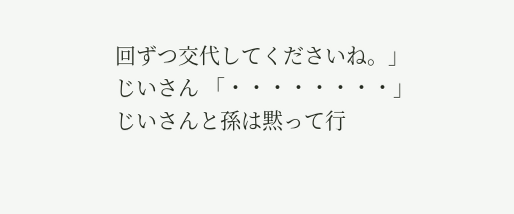回ずつ交代してくださいね。」
じいさん 「・・・・・・・・」
じいさんと孫は黙って行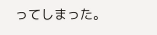ってしまった。